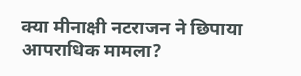क्या मीनाक्षी नटराजन ने छिपाया आपराधिक मामला?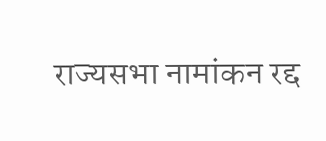राज्यसभा नामांकन रद्द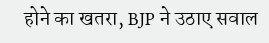होने का खतरा, BJP ने उठाए सवाल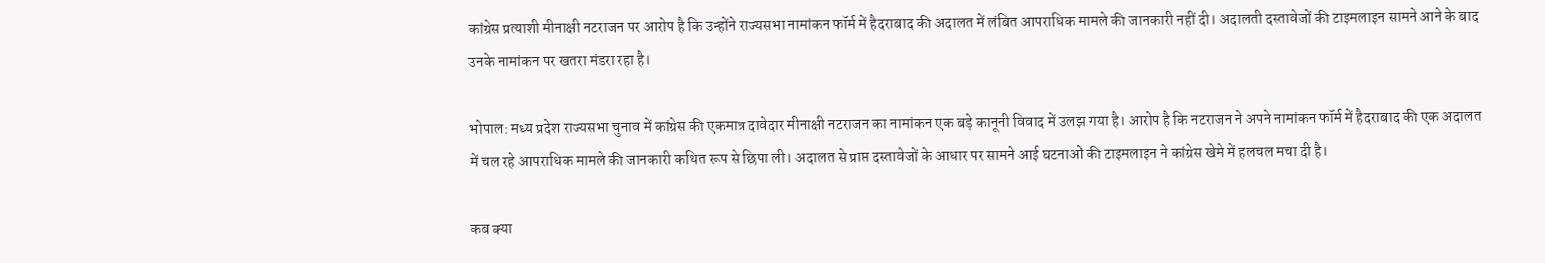कांग्रेस प्रत्याशी मीनाक्षी नटराजन पर आरोप है कि उन्होंने राज्यसभा नामांकन फॉर्म में हैदराबाद की अदालत में लंबित आपराधिक मामले की जानकारी नहीं दी। अदालती दस्तावेजों की टाइमलाइन सामने आने के बाद उनके नामांकन पर खतरा मंडरा रहा है।

भोपाल: मध्य प्रदेश राज्यसभा चुनाव में कांग्रेस की एकमात्र दावेदार मीनाक्षी नटराजन का नामांकन एक बड़े कानूनी विवाद में उलझ गया है। आरोप है कि नटराजन ने अपने नामांकन फॉर्म में हैदराबाद की एक अदालत में चल रहे आपराधिक मामले की जानकारी कथित रूप से छिपा ली। अदालत से प्राप्त दस्तावेजों के आधार पर सामने आई घटनाओं की टाइमलाइन ने कांग्रेस खेमे में हलचल मचा दी है।

कब क्या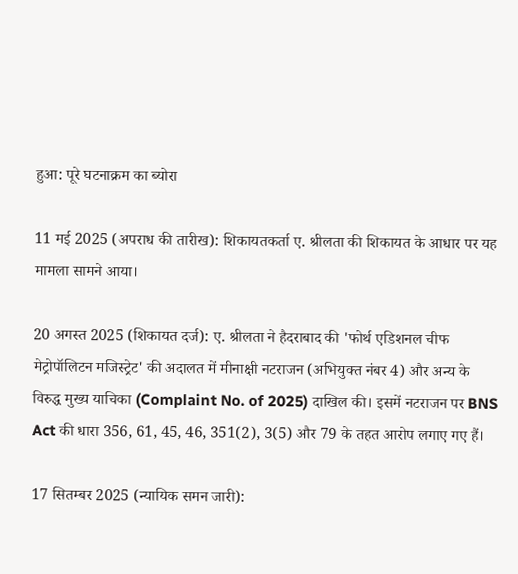हुआ: पूरे घटनाक्रम का ब्योरा

11 मई 2025 (अपराध की तारीख): शिकायतकर्ता ए. श्रीलता की शिकायत के आधार पर यह मामला सामने आया।

20 अगस्त 2025 (शिकायत दर्ज): ए. श्रीलता ने हैदराबाद की 'फोर्थ एडिशनल चीफ मेट्रोपॉलिटन मजिस्ट्रेट' की अदालत में मीनाक्षी नटराजन (अभियुक्त नंबर 4) और अन्य के विरुद्ध मुख्य याचिका (Complaint No. of 2025) दाखिल की। इसमें नटराजन पर BNS Act की धारा 356, 61, 45, 46, 351(2), 3(5) और 79 के तहत आरोप लगाए गए हैं।

17 सितम्बर 2025 (न्यायिक समन जारी):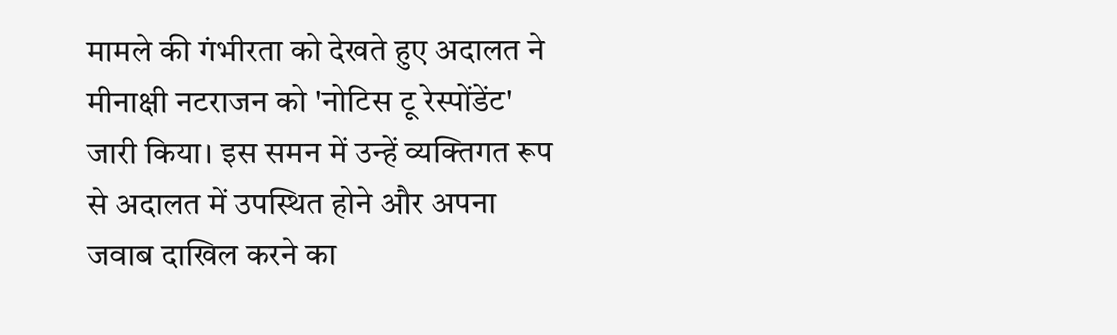मामले की गंभीरता को देखते हुए अदालत ने मीनाक्षी नटराजन को 'नोटिस टू रेस्पोंडेंट' जारी किया। इस समन में उन्हें व्यक्तिगत रूप से अदालत में उपस्थित होने और अपना जवाब दाखिल करने का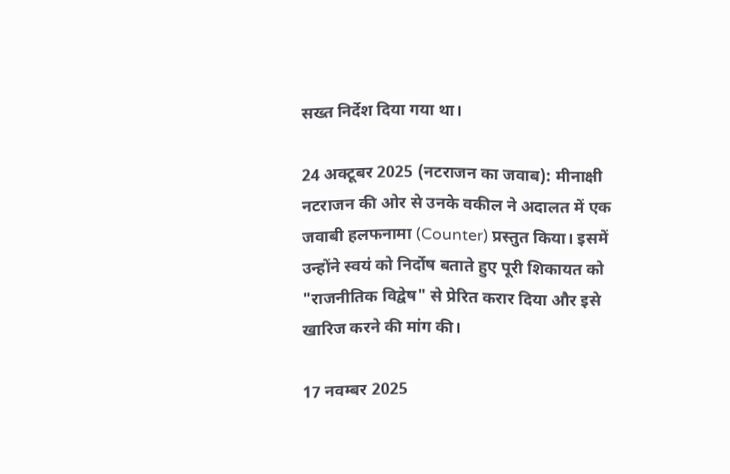सख्त निर्देश दिया गया था।

24 अक्टूबर 2025 (नटराजन का जवाब): मीनाक्षी नटराजन की ओर से उनके वकील ने अदालत में एक जवाबी हलफनामा (Counter) प्रस्तुत किया। इसमें उन्होंने स्वयं को निर्दोष बताते हुए पूरी शिकायत को "राजनीतिक विद्वेष" से प्रेरित करार दिया और इसे खारिज करने की मांग की।

17 नवम्बर 2025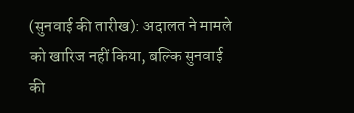(सुनवाई की तारीख): अदालत ने मामले को खारिज नहीं किया, बल्कि सुनवाई की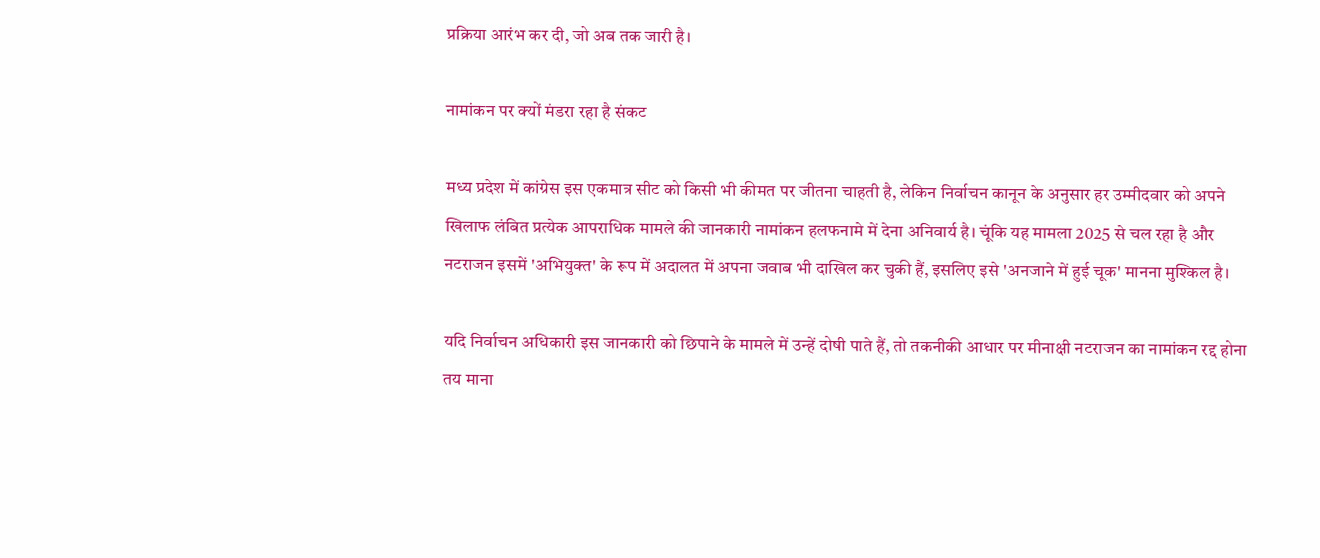प्रक्रिया आरंभ कर दी, जो अब तक जारी है।

नामांकन पर क्यों मंडरा रहा है संकट

मध्य प्रदेश में कांग्रेस इस एकमात्र सीट को किसी भी कीमत पर जीतना चाहती है, लेकिन निर्वाचन कानून के अनुसार हर उम्मीदवार को अपने खिलाफ लंबित प्रत्येक आपराधिक मामले की जानकारी नामांकन हलफनामे में देना अनिवार्य है। चूंकि यह मामला 2025 से चल रहा है और नटराजन इसमें 'अभियुक्त' के रूप में अदालत में अपना जवाब भी दाखिल कर चुकी हैं, इसलिए इसे 'अनजाने में हुई चूक' मानना मुश्किल है।

यदि निर्वाचन अधिकारी इस जानकारी को छिपाने के मामले में उन्हें दोषी पाते हैं, तो तकनीकी आधार पर मीनाक्षी नटराजन का नामांकन रद्द होना तय माना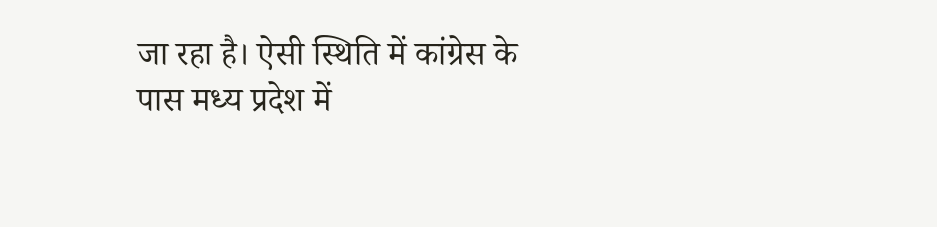जा रहा है। ऐसी स्थिति में कांग्रेस के पास मध्य प्रदेश में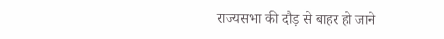राज्यसभा की दौड़ से बाहर हो जाने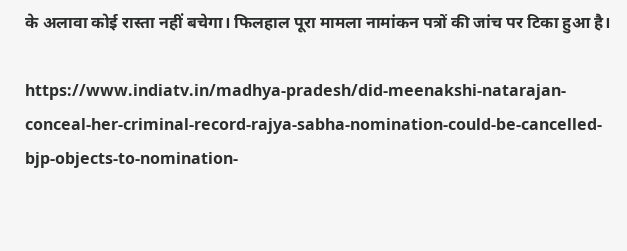के अलावा कोई रास्ता नहीं बचेगा। फिलहाल पूरा मामला नामांकन पत्रों की जांच पर टिका हुआ है।

https://www.indiatv.in/madhya-pradesh/did-meenakshi-natarajan-conceal-her-criminal-record-rajya-sabha-nomination-could-be-cancelled-bjp-objects-to-nomination-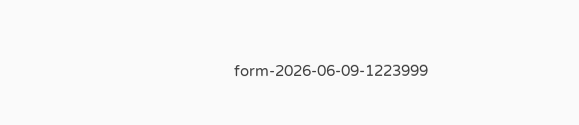form-2026-06-09-1223999